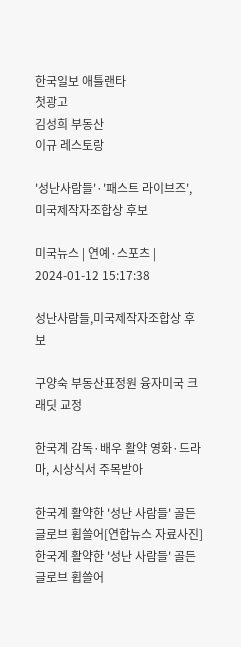한국일보 애틀랜타
첫광고
김성희 부동산
이규 레스토랑

'성난사람들'·'패스트 라이브즈', 미국제작자조합상 후보

미국뉴스 | 연예·스포츠 | 2024-01-12 15:17:38

성난사람들,미국제작자조합상 후보

구양숙 부동산표정원 융자미국 크래딧 교정

한국계 감독·배우 활약 영화·드라마, 시상식서 주목받아

한국계 활약한 '성난 사람들' 골든글로브 휩쓸어[연합뉴스 자료사진]
한국계 활약한 '성난 사람들' 골든글로브 휩쓸어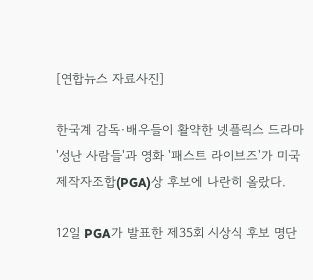[연합뉴스 자료사진]

한국계 감독·배우들이 활약한 넷플릭스 드라마 '성난 사람들'과 영화 '패스트 라이브즈'가 미국제작자조합(PGA)상 후보에 나란히 올랐다.

12일 PGA가 발표한 제35회 시상식 후보 명단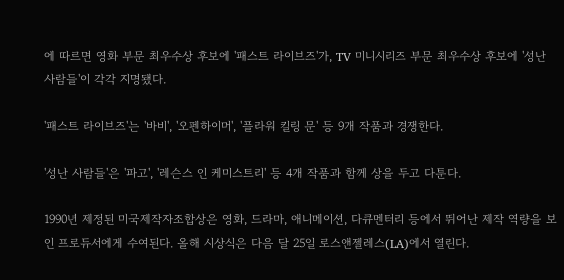에 따르면 영화 부문 최우수상 후보에 '패스트 라이브즈'가, TV 미니시리즈 부문 최우수상 후보에 '성난 사람들'이 각각 지명됐다.

'패스트 라이브즈'는 '바비', '오펜하이머', '플라워 킬링 문' 등 9개 작품과 경쟁한다.

'성난 사람들'은 '파고', '레슨스 인 케미스트리' 등 4개 작품과 함께 상을 두고 다툰다.

1990년 제정된 미국제작자조합상은 영화, 드라마, 애니메이션, 다큐멘터리 등에서 뛰어난 제작 역량을 보인 프로듀서에게 수여된다. 올해 시상식은 다음 달 25일 로스앤젤레스(LA)에서 열린다.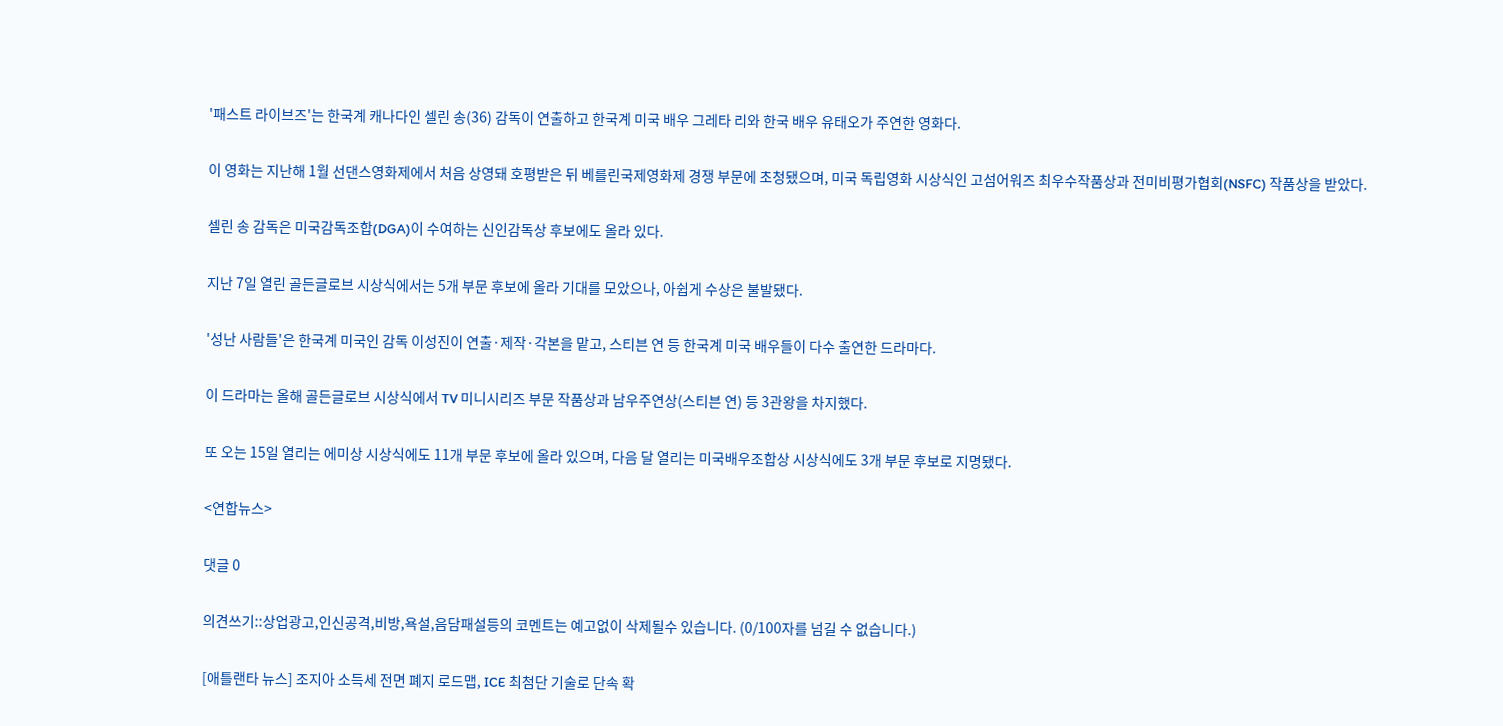'패스트 라이브즈'는 한국계 캐나다인 셀린 송(36) 감독이 연출하고 한국계 미국 배우 그레타 리와 한국 배우 유태오가 주연한 영화다.

이 영화는 지난해 1월 선댄스영화제에서 처음 상영돼 호평받은 뒤 베를린국제영화제 경쟁 부문에 초청됐으며, 미국 독립영화 시상식인 고섬어워즈 최우수작품상과 전미비평가협회(NSFC) 작품상을 받았다.

셀린 송 감독은 미국감독조합(DGA)이 수여하는 신인감독상 후보에도 올라 있다.

지난 7일 열린 골든글로브 시상식에서는 5개 부문 후보에 올라 기대를 모았으나, 아쉽게 수상은 불발됐다.

'성난 사람들'은 한국계 미국인 감독 이성진이 연출·제작·각본을 맡고, 스티븐 연 등 한국계 미국 배우들이 다수 출연한 드라마다.

이 드라마는 올해 골든글로브 시상식에서 TV 미니시리즈 부문 작품상과 남우주연상(스티븐 연) 등 3관왕을 차지했다.

또 오는 15일 열리는 에미상 시상식에도 11개 부문 후보에 올라 있으며, 다음 달 열리는 미국배우조합상 시상식에도 3개 부문 후보로 지명됐다.

<연합뉴스>

댓글 0

의견쓰기::상업광고,인신공격,비방,욕설,음담패설등의 코멘트는 예고없이 삭제될수 있습니다. (0/100자를 넘길 수 없습니다.)

[애틀랜타 뉴스] 조지아 소득세 전면 폐지 로드맵, ICE 최첨단 기술로 단속 확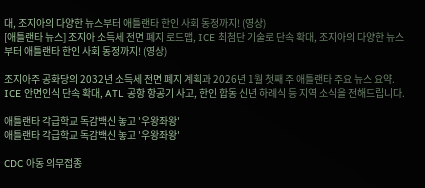대, 조지아의 다양한 뉴스부터 애틀랜타 한인 사회 동정까지! (영상)
[애틀랜타 뉴스] 조지아 소득세 전면 폐지 로드맵, ICE 최첨단 기술로 단속 확대, 조지아의 다양한 뉴스부터 애틀랜타 한인 사회 동정까지! (영상)

조지아주 공화당의 2032년 소득세 전면 폐지 계획과 2026년 1월 첫째 주 애틀랜타 주요 뉴스 요약. ICE 안면인식 단속 확대, ATL 공항 항공기 사고, 한인 합동 신년 하례식 등 지역 소식을 전해드립니다.

애틀랜타 각급학교 독감백신 놓고 '우왕좌왕'
애틀랜타 각급학교 독감백신 놓고 '우왕좌왕'

CDC 아동 의무접종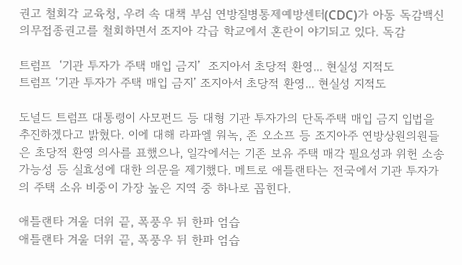권고 철회각 교육청, 우려 속 대책 부심 연방질병통제예방센터(CDC)가 아동 독감백신 의무접종권고를 철회하면서 조지아 각급 학교에서 혼란이 야기되고 있다. 독감

트럼프  ‘기관 투자가 주택 매입 금지’  조지아서 초당적 환영... 현실성 지적도
트럼프 ‘기관 투자가 주택 매입 금지’ 조지아서 초당적 환영... 현실성 지적도

도널드 트럼프 대통령이 사모펀드 등 대형 기관 투자가의 단독주택 매입 금지 입법을 추진하겠다고 밝혔다. 이에 대해 라파엘 워녹, 존 오소프 등 조지아주 연방상원의원들은 초당적 환영 의사를 표했으나, 일각에서는 기존 보유 주택 매각 필요성과 위헌 소송 가능성 등 실효성에 대한 의문을 제기했다. 메트로 애틀랜타는 전국에서 기관 투자가의 주택 소유 비중이 가장 높은 지역 중 하나로 꼽힌다.

애틀랜타 겨울 더위 끝, 폭풍우 뒤 한파 엄습
애틀랜타 겨울 더위 끝, 폭풍우 뒤 한파 엄습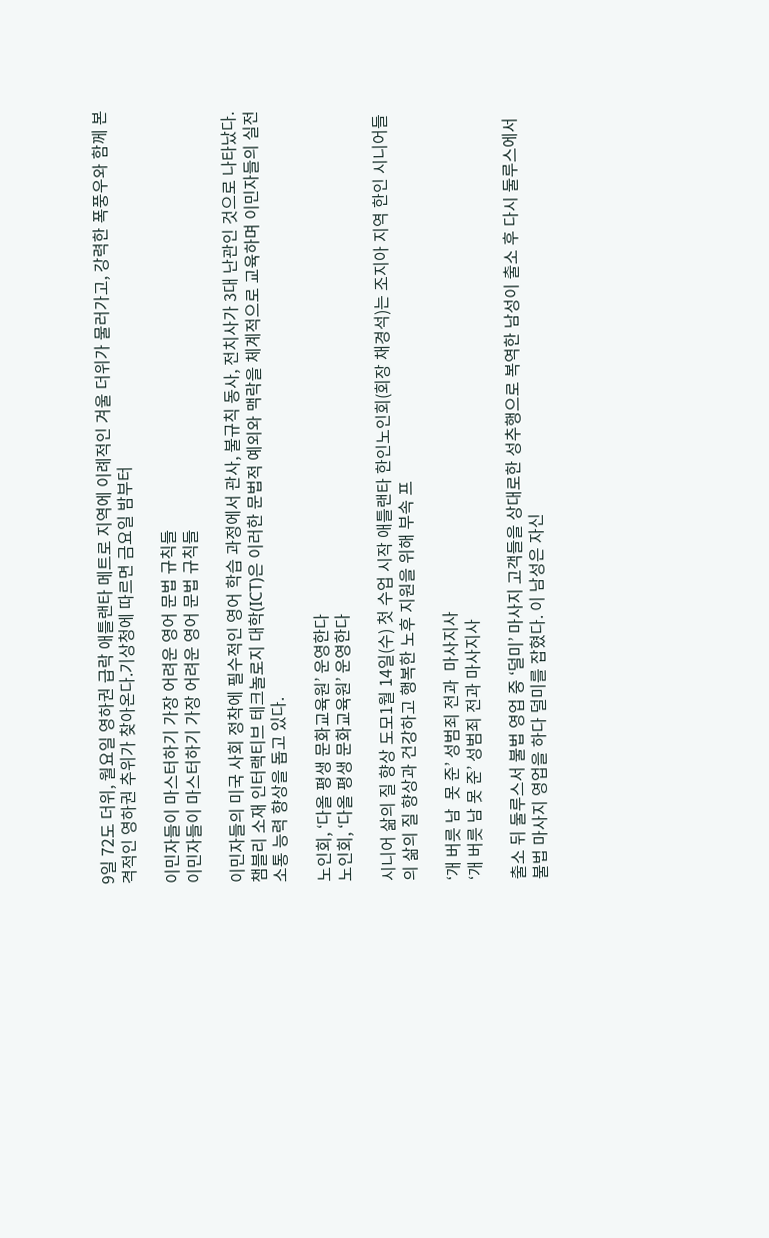9일 72도 더위, 월요일 영하권 급락 애틀랜타 메트로 지역에 이례적인 겨울 더위가 물러가고, 강력한 폭풍우와 함께 본격적인 영하권 추위가 찾아온다.기상청에 따르면 금요일 밤부터

이민자들이 마스터하기 가장 어려운 영어 문법 규칙들
이민자들이 마스터하기 가장 어려운 영어 문법 규칙들

이민자들의 미국 사회 정착에 필수적인 영어 학습 과정에서 관사, 불규칙 동사, 전치사가 3대 난관인 것으로 나타났다. 챔블리 소재 인터랙티브 테크놀로지 대학(ICT)은 이러한 문법적 예외와 맥락을 체계적으로 교육하며 이민자들의 실전 소통 능력 향상을 돕고 있다.

노인회, ‘다올 평생 문화교육원’ 운영한다
노인회, ‘다올 평생 문화교육원’ 운영한다

시니어 삶의 질 향상 도모1월 14일(수) 첫 수업 시작 애틀랜타 한인노인회(회장 채경석)는 조지아 지역 한인 시니어들의 삶의 질 향상과 건강하고 행복한 노후 지원을 위해 부속 프

‘개 버릇 남  못 준’ 성범죄 전과  마사지사
‘개 버릇 남 못 준’ 성범죄 전과 마사지사

출소 뒤 둘루스서 불법 영업 중 ‘덜미’ 마사지 고객들을 상대로한 성추행으로 복역한 남성이 출소 후 다시 둘루스에서 불법 마사지 영업을 하다 덜미를 잡혔다. 이 남성은 자신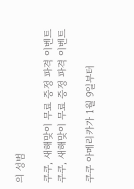의 성범

쿠쿠, 새해맞이 무료 증정 파격 이벤트
쿠쿠, 새해맞이 무료 증정 파격 이벤트

쿠쿠 아메리카가 1월 9일부터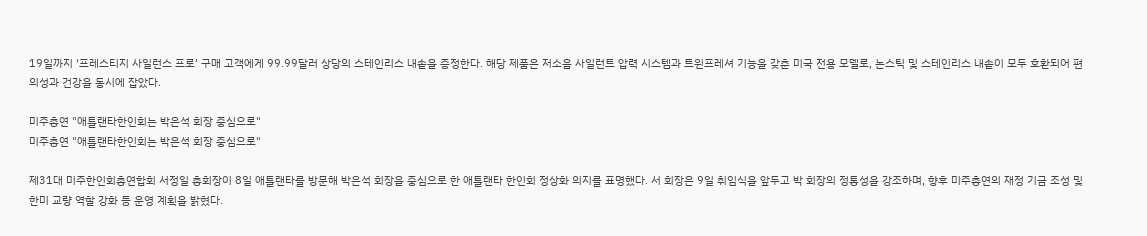19일까지 ‘프레스티지 사일런스 프로’ 구매 고객에게 99.99달러 상당의 스테인리스 내솥을 증정한다. 해당 제품은 저소음 사일런트 압력 시스템과 트윈프레셔 기능을 갖춘 미국 전용 모델로, 논스틱 및 스테인리스 내솥이 모두 호환되어 편의성과 건강을 동시에 잡았다.

미주총연 "애틀랜타한인회는 박은석 회장 중심으로"
미주총연 "애틀랜타한인회는 박은석 회장 중심으로"

제31대 미주한인회총연합회 서정일 총회장이 8일 애틀랜타를 방문해 박은석 회장을 중심으로 한 애틀랜타 한인회 정상화 의지를 표명했다. 서 회장은 9일 취임식을 앞두고 박 회장의 정통성을 강조하며, 향후 미주총연의 재정 기금 조성 및 한미 교량 역할 강화 등 운영 계획을 밝혔다.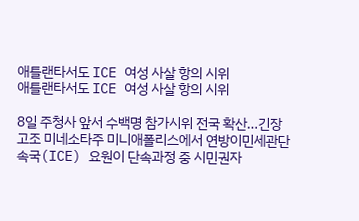애틀랜타서도 ICE 여성 사살 항의 시위
애틀랜타서도 ICE 여성 사살 항의 시위

8일 주청사 앞서 수백명 참가시위 전국 확산…긴장 고조 미네소타주 미니애폴리스에서 연방이민세관단속국(ICE) 요원이 단속과정 중 시민권자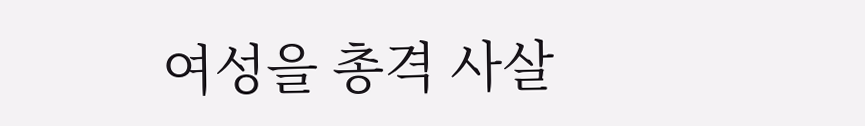여성을 총격 사살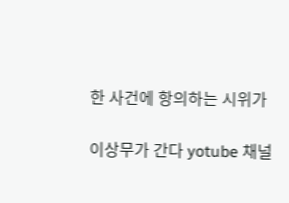한 사건에 항의하는 시위가

이상무가 간다 yotube 채널